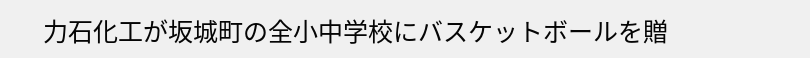力石化工が坂城町の全小中学校にバスケットボールを贈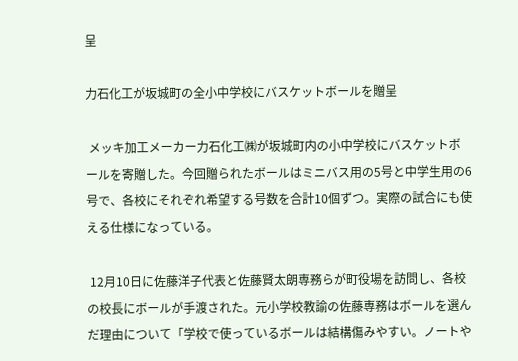呈

力石化工が坂城町の全小中学校にバスケットボールを贈呈

 メッキ加工メーカー力石化工㈱が坂城町内の小中学校にバスケットボールを寄贈した。今回贈られたボールはミニバス用の5号と中学生用の6号で、各校にそれぞれ希望する号数を合計10個ずつ。実際の試合にも使える仕様になっている。

 12月10日に佐藤洋子代表と佐藤賢太朗専務らが町役場を訪問し、各校の校長にボールが手渡された。元小学校教諭の佐藤専務はボールを選んだ理由について「学校で使っているボールは結構傷みやすい。ノートや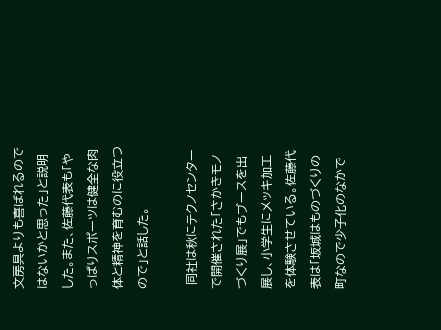文房具よりも喜ばれるのではないかと思った」と説明した。また、佐藤代表も「やっぱりスポーツは健全な肉体と精神を育むのに役立つので」と話した。

 同社は秋にテクノセンターで開催された「さかきモノづくり展」でもブースを出展し、小学生にメッキ加工を体験させている。佐藤代表は「坂城はものづくりの町なので少子化のなかで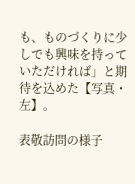も、ものづくりに少しでも興味を持っていただければ」と期待を込めた【写真・左】。

表敬訪問の様子